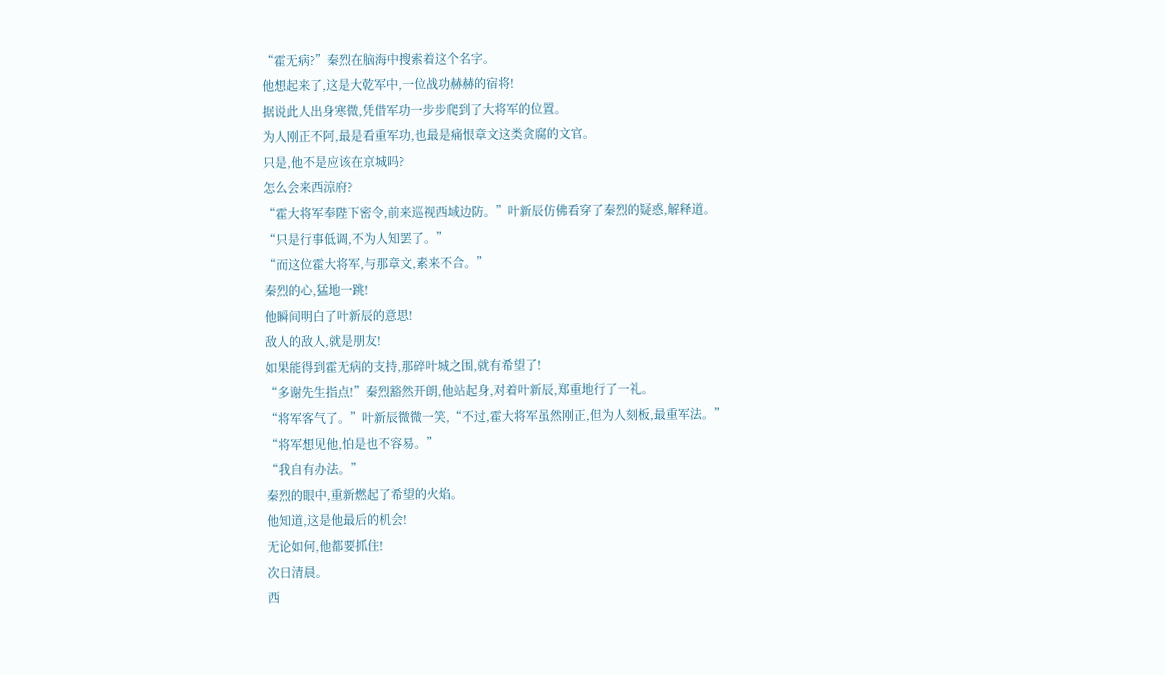“霍无病?”秦烈在脑海中搜索着这个名字。
他想起来了,这是大乾军中,一位战功赫赫的宿将!
据说此人出身寒微,凭借军功一步步爬到了大将军的位置。
为人刚正不阿,最是看重军功,也最是痛恨章文这类贪腐的文官。
只是,他不是应该在京城吗?
怎么会来西涼府?
“霍大将军奉陛下密令,前来巡视西域边防。”叶新辰仿佛看穿了秦烈的疑惑,解释道。
“只是行事低调,不为人知罢了。”
“而这位霍大将军,与那章文,素来不合。”
秦烈的心,猛地一跳!
他瞬间明白了叶新辰的意思!
敌人的敌人,就是朋友!
如果能得到霍无病的支持,那碎叶城之围,就有希望了!
“多谢先生指点!”秦烈豁然开朗,他站起身,对着叶新辰,郑重地行了一礼。
“将军客气了。”叶新辰微微一笑,“不过,霍大将军虽然刚正,但为人刻板,最重军法。”
“将军想见他,怕是也不容易。”
“我自有办法。”
秦烈的眼中,重新燃起了希望的火焰。
他知道,这是他最后的机会!
无论如何,他都要抓住!
次日清晨。
西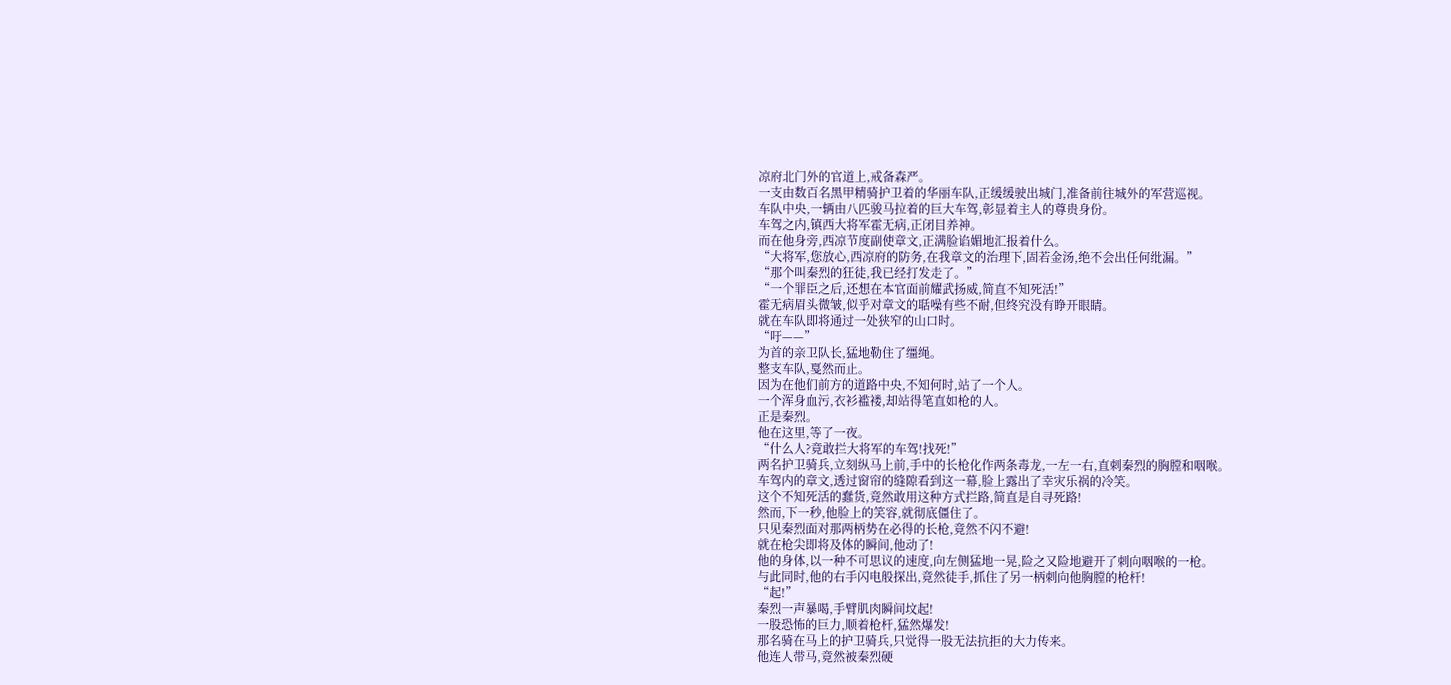凉府北门外的官道上,戒备森严。
一支由数百名黑甲精骑护卫着的华丽车队,正缓缓驶出城门,准备前往城外的军营巡视。
车队中央,一辆由八匹骏马拉着的巨大车驾,彰显着主人的尊贵身份。
车驾之内,镇西大将军霍无病,正闭目养神。
而在他身旁,西凉节度副使章文,正满脸谄媚地汇报着什么。
“大将军,您放心,西凉府的防务,在我章文的治理下,固若金汤,绝不会出任何纰漏。”
“那个叫秦烈的狂徒,我已经打发走了。”
“一个罪臣之后,还想在本官面前耀武扬威,简直不知死活!”
霍无病眉头微皱,似乎对章文的聒噪有些不耐,但终究没有睁开眼睛。
就在车队即将通过一处狭窄的山口时。
“吁——”
为首的亲卫队长,猛地勒住了缰绳。
整支车队,戛然而止。
因为在他们前方的道路中央,不知何时,站了一个人。
一个浑身血污,衣衫褴褛,却站得笔直如枪的人。
正是秦烈。
他在这里,等了一夜。
“什么人?竟敢拦大将军的车驾!找死!”
两名护卫骑兵,立刻纵马上前,手中的长枪化作两条毒龙,一左一右,直刺秦烈的胸膛和咽喉。
车驾内的章文,透过窗帘的缝隙看到这一幕,脸上露出了幸灾乐祸的冷笑。
这个不知死活的蠢货,竟然敢用这种方式拦路,简直是自寻死路!
然而,下一秒,他脸上的笑容,就彻底僵住了。
只见秦烈面对那两柄势在必得的长枪,竟然不闪不避!
就在枪尖即将及体的瞬间,他动了!
他的身体,以一种不可思议的速度,向左侧猛地一晃,险之又险地避开了刺向咽喉的一枪。
与此同时,他的右手闪电般探出,竟然徒手,抓住了另一柄刺向他胸膛的枪杆!
“起!”
秦烈一声暴喝,手臂肌肉瞬间坟起!
一股恐怖的巨力,顺着枪杆,猛然爆发!
那名骑在马上的护卫骑兵,只觉得一股无法抗拒的大力传来。
他连人带马,竟然被秦烈硬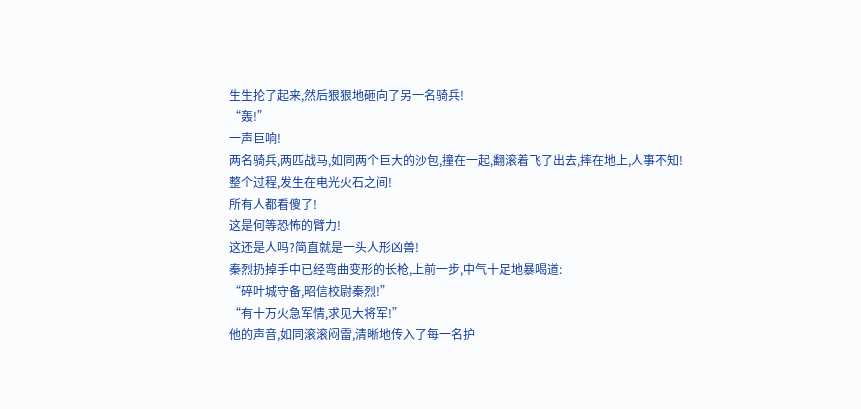生生抡了起来,然后狠狠地砸向了另一名骑兵!
“轰!”
一声巨响!
两名骑兵,两匹战马,如同两个巨大的沙包,撞在一起,翻滚着飞了出去,摔在地上,人事不知!
整个过程,发生在电光火石之间!
所有人都看傻了!
这是何等恐怖的臂力!
这还是人吗?简直就是一头人形凶兽!
秦烈扔掉手中已经弯曲变形的长枪,上前一步,中气十足地暴喝道:
“碎叶城守备,昭信校尉秦烈!”
“有十万火急军情,求见大将军!”
他的声音,如同滚滚闷雷,清晰地传入了每一名护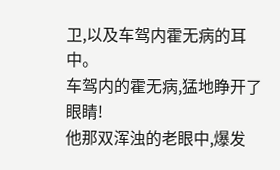卫,以及车驾内霍无病的耳中。
车驾内的霍无病,猛地睁开了眼睛!
他那双浑浊的老眼中,爆发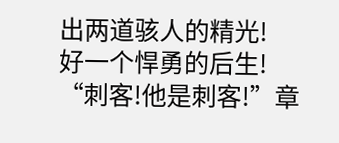出两道骇人的精光!
好一个悍勇的后生!
“刺客!他是刺客!”章